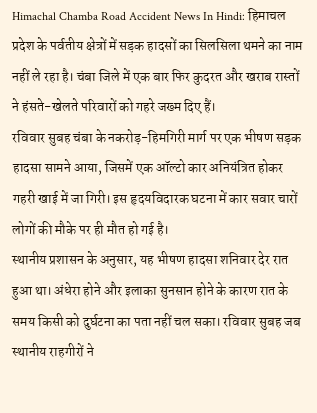Himachal Chamba Road Accident News In Hindi: हिमाचल प्रदेश के पर्वतीय क्षेत्रों में सड़क हादसों का सिलसिला थमने का नाम नहीं ले रहा है। चंबा जिले में एक बार फिर कुदरत और खराब रास्तों ने हंसते-खेलते परिवारों को गहरे जख्म दिए हैं।
रविवार सुबह चंबा के नकरोड़-हिमगिरी मार्ग पर एक भीषण सड़क हादसा सामने आया, जिसमें एक ऑल्टो कार अनियंत्रित होकर गहरी खाई में जा गिरी। इस हृदयविदारक घटना में कार सवार चारों लोगों की मौके पर ही मौत हो गई है।
स्थानीय प्रशासन के अनुसार, यह भीषण हादसा शनिवार देर रात हुआ था। अंधेरा होने और इलाका सुनसान होने के कारण रात के समय किसी को दुर्घटना का पता नहीं चल सका। रविवार सुबह जब स्थानीय राहगीरों ने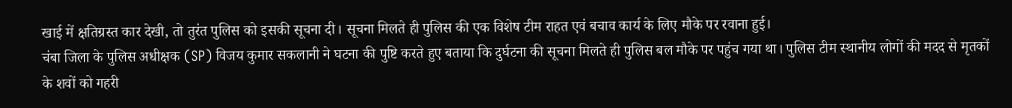खाई में क्षतिग्रस्त कार देखी, तो तुरंत पुलिस को इसकी सूचना दी। सूचना मिलते ही पुलिस की एक विशेष टीम राहत एवं बचाव कार्य के लिए मौके पर रवाना हुई।
चंबा जिला के पुलिस अधीक्षक (SP) विजय कुमार सकलानी ने घटना की पुष्टि करते हुए बताया कि दुर्घटना की सूचना मिलते ही पुलिस बल मौके पर पहुंच गया था। पुलिस टीम स्थानीय लोगों की मदद से मृतकों के शवों को गहरी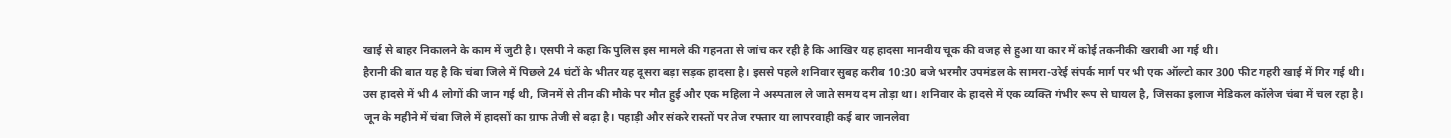खाई से बाहर निकालने के काम में जुटी है। एसपी ने कहा कि पुलिस इस मामले की गहनता से जांच कर रही है कि आखिर यह हादसा मानवीय चूक की वजह से हुआ या कार में कोई तकनीकी खराबी आ गई थी।
हैरानी की बात यह है कि चंबा जिले में पिछले 24 घंटों के भीतर यह दूसरा बड़ा सड़क हादसा है। इससे पहले शनिवार सुबह करीब 10:30 बजे भरमौर उपमंडल के सामरा-उरेई संपर्क मार्ग पर भी एक ऑल्टो कार 300 फीट गहरी खाई में गिर गई थी।
उस हादसे में भी 4 लोगों की जान गई थी, जिनमें से तीन की मौके पर मौत हुई और एक महिला ने अस्पताल ले जाते समय दम तोड़ा था। शनिवार के हादसे में एक व्यक्ति गंभीर रूप से घायल है, जिसका इलाज मेडिकल कॉलेज चंबा में चल रहा है।
जून के महीने में चंबा जिले में हादसों का ग्राफ तेजी से बढ़ा है। पहाड़ी और संकरे रास्तों पर तेज रफ्तार या लापरवाही कई बार जानलेवा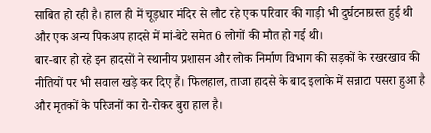साबित हो रही है। हाल ही में चूड़धार मंदिर से लौट रहे एक परिवार की गाड़ी भी दुर्घटनाग्रस्त हुई थी और एक अन्य पिकअप हादसे में मां-बेटे समेत 6 लोगों की मौत हो गई थी।
बार-बार हो रहे इन हादसों ने स्थानीय प्रशासन और लोक निर्माण विभाग की सड़कों के रखरखाव की नीतियों पर भी सवाल खड़े कर दिए हैं। फिलहाल, ताजा हादसे के बाद इलाके में सन्नाटा पसरा हुआ है और मृतकों के परिजनों का रो-रोकर बुरा हाल है।